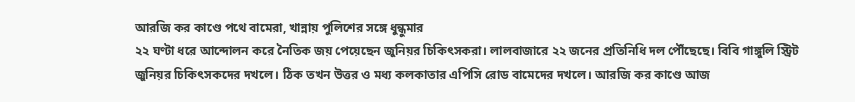আরজি কর কাণ্ডে পথে বামেরা, খান্নায় পুলিশের সঙ্গে ধুন্ধুমার
২২ ঘণ্টা ধরে আন্দোলন করে নৈতিক জয় পেয়েছেন জুনিয়র চিকিৎসকরা। লালবাজারে ২২ জনের প্রতিনিধি দল পৌঁছেছে। বিবি গাঙ্গুলি স্ট্রিট জুনিয়র চিকিৎসকদের দখলে। ঠিক তখন উত্তর ও মধ্য কলকাতার এপিসি রোড বামেদের দখলে। আরজি কর কাণ্ডে আজ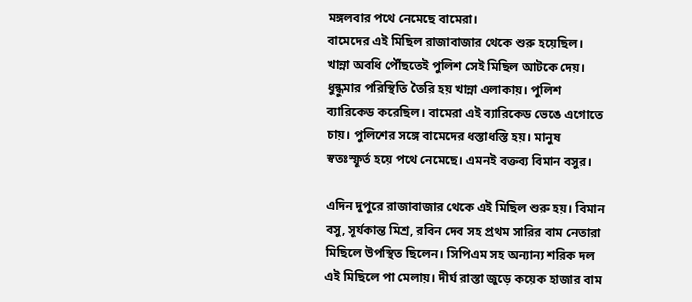মঙ্গলবার পথে নেমেছে বামেরা।
বামেদের এই মিছিল রাজাবাজার থেকে শুরু হয়েছিল। খান্না অবধি পৌঁছতেই পুলিশ সেই মিছিল আটকে দেয়। ধুন্ধুমার পরিস্থিতি তৈরি হয় খান্না এলাকায়। পুলিশ ব্যারিকেড করেছিল। বামেরা এই ব্যারিকেড ভেঙে এগোতে চায়। পুলিশের সঙ্গে বামেদের ধস্তাধস্তি হয়। মানুষ স্বতঃস্ফূর্ত হয়ে পথে নেমেছে। এমনই বক্তব্য বিমান বসুর।

এদিন দুপুরে রাজাবাজার থেকে এই মিছিল শুরু হয়। বিমান বসু, সূর্যকান্ত মিশ্র, রবিন দেব সহ প্রথম সারির বাম নেতারা মিছিলে উপস্থিত ছিলেন। সিপিএম সহ অন্যান্য শরিক দল এই মিছিলে পা মেলায়। দীর্ঘ রাস্তা জুড়ে কয়েক হাজার বাম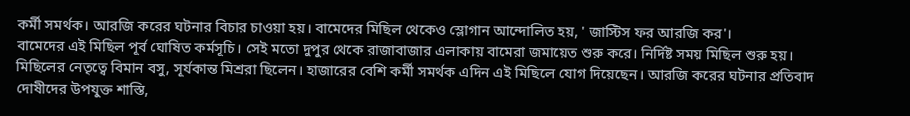কর্মী সমর্থক। আরজি করের ঘটনার বিচার চাওয়া হয়। বামেদের মিছিল থেকেও স্লোগান আন্দোলিত হয়, ' জাস্টিস ফর আরজি কর'।
বামেদের এই মিছিল পূর্ব ঘোষিত কর্মসূচি। সেই মতো দুপুর থেকে রাজাবাজার এলাকায় বামেরা জমায়েত শুরু করে। নির্দিষ্ট সময় মিছিল শুরু হয়। মিছিলের নেতৃত্বে বিমান বসু, সূর্যকান্ত মিশ্ররা ছিলেন। হাজারের বেশি কর্মী সমর্থক এদিন এই মিছিলে যোগ দিয়েছেন। আরজি করের ঘটনার প্রতিবাদ দোষীদের উপযুক্ত শাস্তি,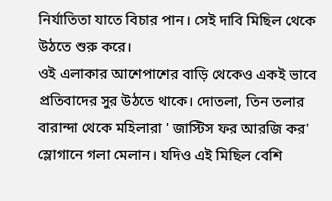নির্যাতিতা যাতে বিচার পান। সেই দাবি মিছিল থেকে উঠতে শুরু করে।
ওই এলাকার আশেপাশের বাড়ি থেকেও একই ভাবে প্রতিবাদের সুর উঠতে থাকে। দোতলা, তিন তলার বারান্দা থেকে মহিলারা ' জাস্টিস ফর আরজি কর' স্লোগানে গলা মেলান। যদিও এই মিছিল বেশি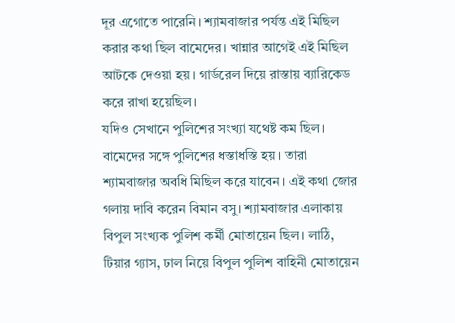দূর এগোতে পারেনি। শ্যামবাজার পর্যন্ত এই মিছিল করার কথা ছিল বামেদের। খান্নার আগেই এই মিছিল আটকে দেওয়া হয়। গার্ডরেল দিয়ে রাস্তায় ব্যারিকেড করে রাখা হয়েছিল।
যদিও সেখানে পুলিশের সংখ্যা যথেষ্ট কম ছিল। বামেদের সঙ্গে পুলিশের ধস্তাধস্তি হয়। তারা শ্যামবাজার অবধি মিছিল করে যাবেন। এই কথা জোর গলায় দাবি করেন বিমান বসু। শ্যামবাজার এলাকায় বিপুল সংখ্যক পুলিশ কর্মী মোতায়েন ছিল। লাঠি, টিয়ার গ্যাস, ঢাল নিয়ে বিপুল পুলিশ বাহিনী মোতায়েন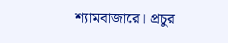শ্যামবাজারে। প্রচুর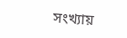সংখ্যায়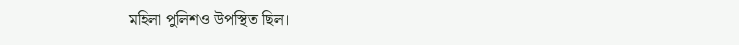মহিলা পুলিশও উপস্থিত ছিল।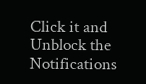Click it and Unblock the Notifications